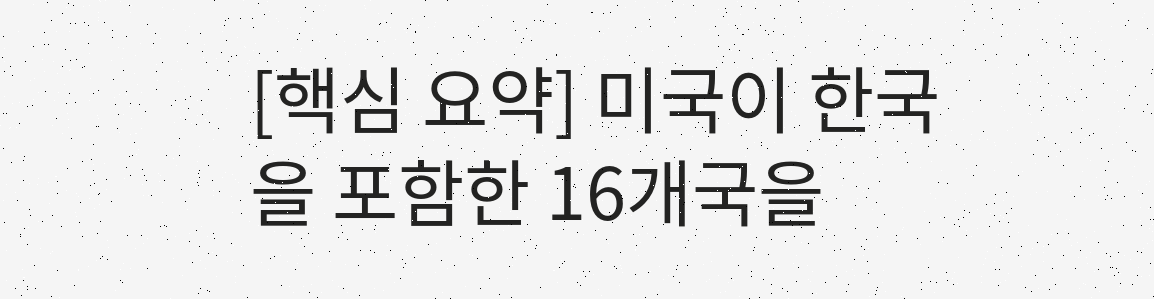[핵심 요약] 미국이 한국을 포함한 16개국을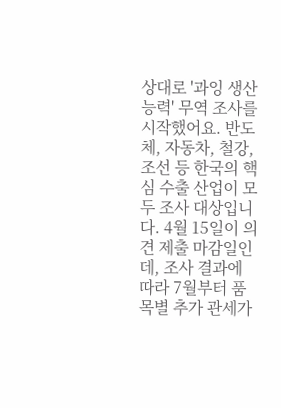상대로 '과잉 생산능력' 무역 조사를 시작했어요. 반도체, 자동차, 철강, 조선 등 한국의 핵심 수출 산업이 모두 조사 대상입니다. 4월 15일이 의견 제출 마감일인데, 조사 결과에 따라 7월부터 품목별 추가 관세가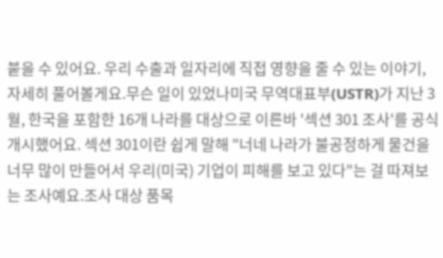붙을 수 있어요. 우리 수출과 일자리에 직접 영향을 줄 수 있는 이야기, 자세히 풀어볼게요.무슨 일이 있었나미국 무역대표부(USTR)가 지난 3월, 한국을 포함한 16개 나라를 대상으로 이른바 '섹션 301 조사'를 공식 개시했어요. 섹션 301이란 쉽게 말해 "너네 나라가 불공정하게 물건을 너무 많이 만들어서 우리(미국) 기업이 피해를 보고 있다"는 걸 따져보는 조사예요.조사 대상 품목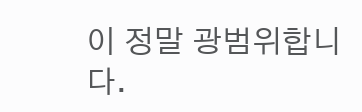이 정말 광범위합니다.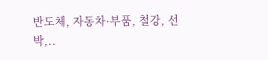반도체, 자동차·부품, 철강, 선박,..